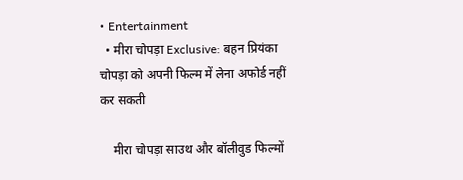• Entertainment
  • मीरा चोपड़ा Exclusive: बहन प्रियंका चोपड़ा को अपनी फिल्म में लेना अफोर्ड नहीं कर सकती

    मीरा चोपड़ा साउथ और बॉलीवुड फिल्मों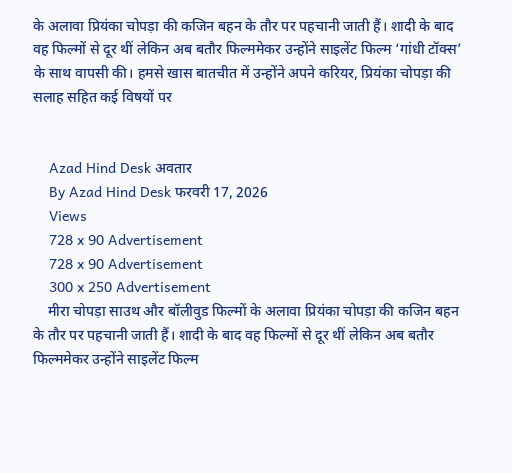के अलावा प्रियंका चोपड़ा की कजिन बहन के तौर पर पहचानी जाती हैं। शादी के बाद वह फिल्मों से दूर थीं लेकिन अब बतौर फिल्ममेकर उन्होंने साइलेंट फिल्म ‘गांधी टॉक्स’ के साथ वापसी की। हमसे खास बातचीत में उन्होंने अपने करियर, प्रियंका चोपड़ा की सलाह सहित कई विषयों पर


    Azad Hind Desk अवतार
    By Azad Hind Desk फरवरी 17, 2026
    Views
    728 x 90 Advertisement
    728 x 90 Advertisement
    300 x 250 Advertisement
    मीरा चोपड़ा साउथ और बॉलीवुड फिल्मों के अलावा प्रियंका चोपड़ा की कजिन बहन के तौर पर पहचानी जाती हैं। शादी के बाद वह फिल्मों से दूर थीं लेकिन अब बतौर फिल्ममेकर उन्होंने साइलेंट फिल्म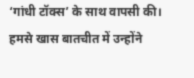‘गांधी टॉक्स’ के साथ वापसी की। हमसे खास बातचीत में उन्होंने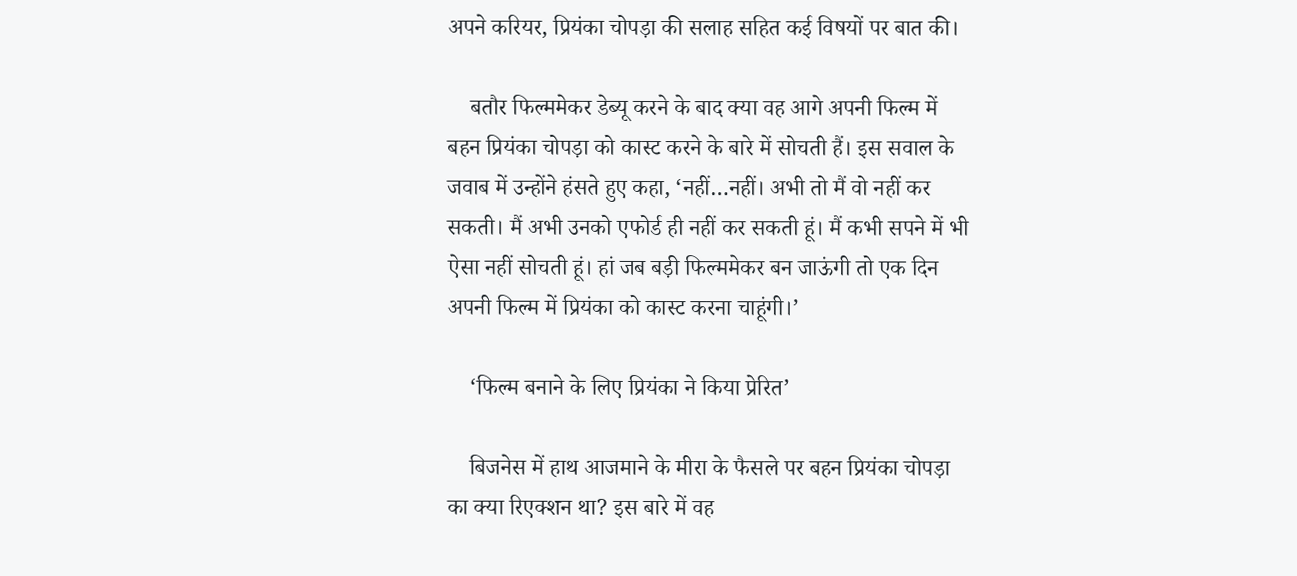अपने करियर, प्रियंका चोपड़ा की सलाह सहित कई विषयों पर बात की।

    बतौर फिल्ममेकर डेब्यू करने के बाद क्या वह आगे अपनी फिल्म में बहन प्रियंका चोपड़ा को कास्ट करने के बारे में सोचती हैं। इस सवाल के जवाब में उन्होंने हंसते हुए कहा, ‘नहीं…नहीं। अभी तो मैं वो नहीं कर सकती। मैं अभी उनको एफोर्ड ही नहीं कर सकती हूं। मैं कभी सपने में भी ऐसा नहीं सोचती हूं। हां जब बड़ी फिल्ममेकर बन जाऊंगी तो एक दिन अपनी फिल्म में प्रियंका को कास्ट करना चाहूंगी।’

    ‘फिल्म बनाने के लिए प्रियंका ने किया प्रेरित’

    बिजनेस में हाथ आजमाने के मीरा के फैसले पर बहन प्रियंका चोपड़ा का क्या रिएक्शन था? इस बारे में वह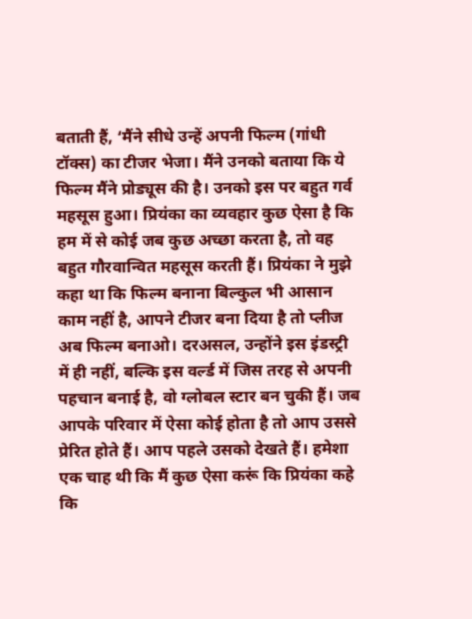बताती हैं, ‘मैंने सीधे उन्हें अपनी फिल्म (गांधी टॉक्स) का टीजर भेजा। मैंने उनको बताया कि ये फिल्म मैंने प्रोड्यूस की है। उनको इस पर बहुत गर्व महसूस हुआ। प्रियंका का व्यवहार कुछ ऐसा है कि हम में से कोई जब कुछ अच्छा करता है, तो वह बहुत गौरवान्वित महसूस करती हैं। प्रियंका ने मुझे कहा था कि फिल्म बनाना बिल्कुल भी आसान काम नहीं है, आपने टीजर बना दिया है तो प्लीज अब फिल्म बनाओ। दरअसल, उन्होंने इस इंडस्ट्री में ही नहीं, बल्कि इस वर्ल्ड में जिस तरह से अपनी पहचान बनाई है, वो ग्लोबल स्टार बन चुकी हैं। जब आपके परिवार में ऐसा कोई होता है तो आप उससे प्रेरित होते हैं। आप पहले उसको देखते हैं। हमेशा एक चाह थी कि मैं कुछ ऐसा करूं कि प्रियंका कहे कि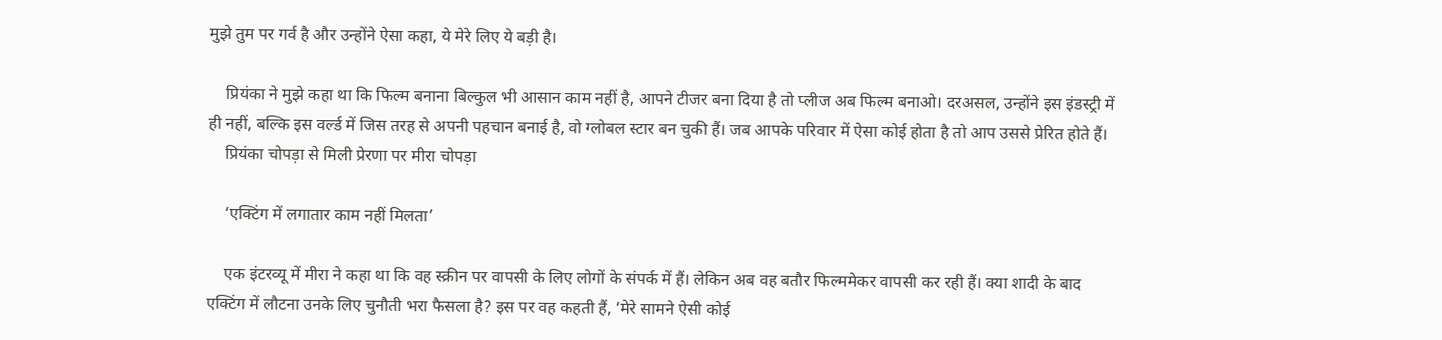मुझे तुम पर गर्व है और उन्होंने ऐसा कहा, ये मेरे लिए ये बड़ी है।

    प्रियंका ने मुझे कहा था कि फिल्म बनाना बिल्कुल भी आसान काम नहीं है, आपने टीजर बना दिया है तो प्लीज अब फिल्म बनाओ। दरअसल, उन्होंने इस इंडस्ट्री में ही नहीं, बल्कि इस वर्ल्ड में जिस तरह से अपनी पहचान बनाई है, वो ग्लोबल स्टार बन चुकी हैं। जब आपके परिवार में ऐसा कोई होता है तो आप उससे प्रेरित होते हैं।
    प्रियंका चोपड़ा से मिली प्रेरणा पर मीरा चोपड़ा

    ‘एक्टिंग में लगातार काम नहीं मिलता’

    एक इंटरव्यू में मीरा ने कहा था कि वह स्क्रीन पर वापसी के लिए लोगों के संपर्क में हैं। लेकिन अब वह बतौर फिल्ममेकर वापसी कर रही हैं। क्या शादी के बाद एक्टिंग में लौटना उनके लिए चुनौती भरा फैसला है? इस पर वह कहती हैं, ‘मेरे सामने ऐसी कोई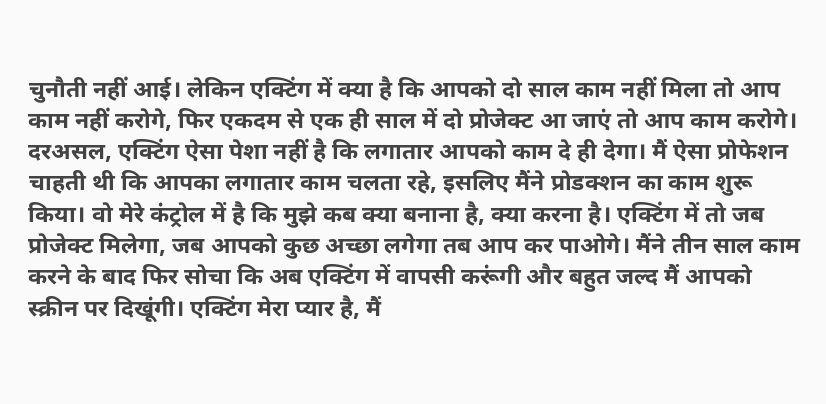चुनौती नहीं आई। लेकिन एक्टिंग में क्या है कि आपको दो साल काम नहीं मिला तो आप काम नहीं करोगे, फिर एकदम से एक ही साल में दो प्रोजेक्ट आ जाएं तो आप काम करोगे। दरअसल, एक्टिंग ऐसा पेशा नहीं है कि लगातार आपको काम दे ही देगा। मैं ऐसा प्रोफेशन चाहती थी कि आपका लगातार काम चलता रहे, इसलिए मैंने प्रोडक्शन का काम शुरू किया। वो मेरे कंट्रोल में है कि मुझे कब क्या बनाना है, क्या करना है। एक्टिंग में तो जब प्रोजेक्ट मिलेगा, जब आपको कुछ अच्छा लगेगा तब आप कर पाओगे। मैंने तीन साल काम करने के बाद फिर सोचा कि अब एक्टिंग में वापसी करूंगी और बहुत जल्द मैं आपको स्क्रीन पर दिखूंगी। एक्टिंग मेरा प्यार है, मैं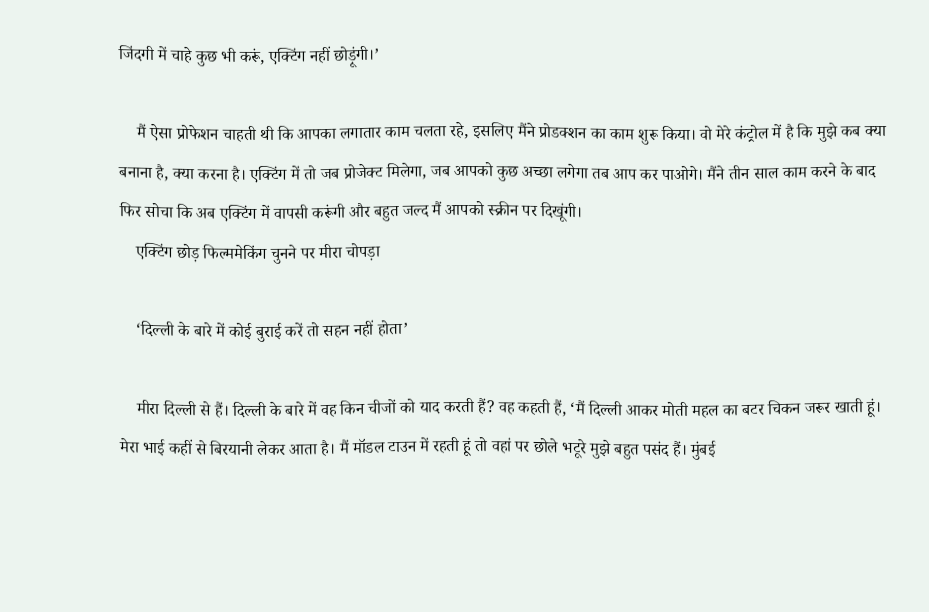जिंदगी में चाहे कुछ भी करूं, एक्टिंग नहीं छोड़ूंगी।’

    मैं ऐसा प्रोफेशन चाहती थी कि आपका लगातार काम चलता रहे, इसलिए मैंने प्रोडक्शन का काम शुरू किया। वो मेरे कंट्रोल में है कि मुझे कब क्या बनाना है, क्या करना है। एक्टिंग में तो जब प्रोजेक्ट मिलेगा, जब आपको कुछ अच्छा लगेगा तब आप कर पाओगे। मैंने तीन साल काम करने के बाद फिर सोचा कि अब एक्टिंग में वापसी करूंगी और बहुत जल्द मैं आपको स्क्रीन पर दिखूंगी।
    एक्टिंग छोड़ फिल्ममेकिंग चुनने पर मीरा चोपड़ा

    ‘दिल्ली के बारे में कोई बुराई करें तो सहन नहीं होता’

    मीरा दिल्ली से हैं। दिल्ली के बारे में वह किन चीजों को याद करती हैं? वह कहती हैं, ‘मैं दिल्ली आकर मोती महल का बटर चिकन जरूर खाती हूं। मेरा भाई कहीं से बिरयानी लेकर आता है। मैं मॉडल टाउन में रहती हूं तो वहां पर छोले भटूरे मुझे बहुत पसंद हैं। मुंबई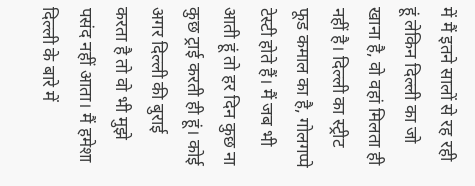में मैं इतने सालों से रह रही हूं लेकिन दिल्ली का जो खाना है, वो वहां मिलता ही नहीं है। दिल्ली का स्ट्रीट फूड कमाल का है, गोलगप्पे टेस्टी होते हैं। मैं जब भी आती हूं तो हर दिन कुछ ना कुछ ट्राई करती ही हूं। कोई अगर दिल्ली की बुराई करता है तो वो भी मुझे पसंद नहीं आता। मैं हमेशा दिल्ली के बारे में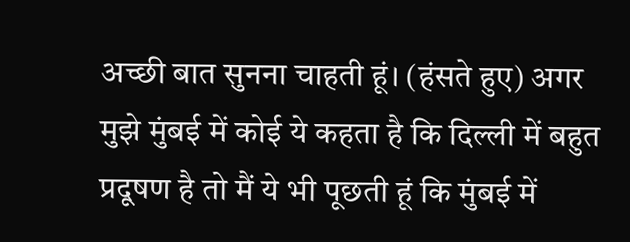अच्छी बात सुनना चाहती हूं। (हंसते हुए) अगर मुझे मुंबई में कोई ये कहता है कि दिल्ली में बहुत प्रदूषण है तो मैं ये भी पूछती हूं कि मुंबई में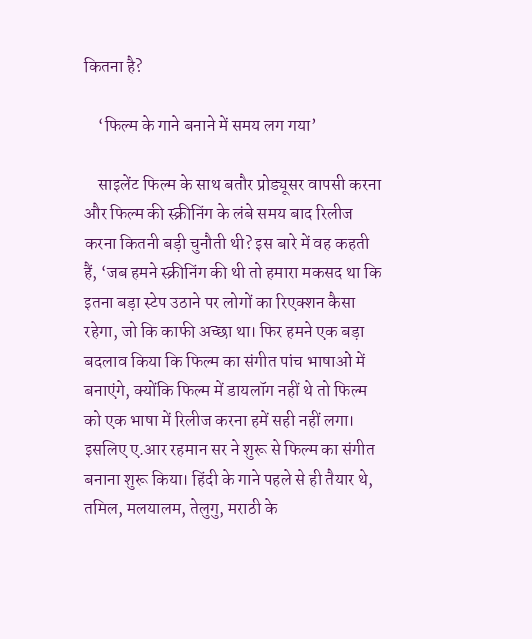कितना है?

    ‘फिल्म के गाने बनाने में समय लग गया’

    साइलेंट फिल्म के साथ बतौर प्रोड्यूसर वापसी करना और फिल्म की स्क्रीनिंग के लंबे समय बाद रिलीज करना कितनी बड़ी चुनौती थी? इस बारे में वह कहती हैं, ‘जब हमने स्क्रीनिंग की थी तो हमारा मकसद था कि इतना बड़ा स्टेप उठाने पर लोगों का रिएक्शन कैसा रहेगा, जो कि काफी अच्छा था। फिर हमने एक बड़ा बदलाव किया कि फिल्म का संगीत पांच भाषाओं में बनाएंगे, क्योंकि फिल्म में डायलॉग नहीं थे तो फिल्म को एक भाषा में रिलीज करना हमें सही नहीं लगा। इसलिए ए.आर रहमान सर ने शुरू से फिल्म का संगीत बनाना शुरू किया। हिंदी के गाने पहले से ही तैयार थे, तमिल, मलयालम, तेलुगु, मराठी के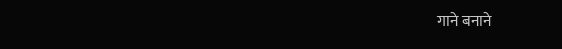गाने बनाने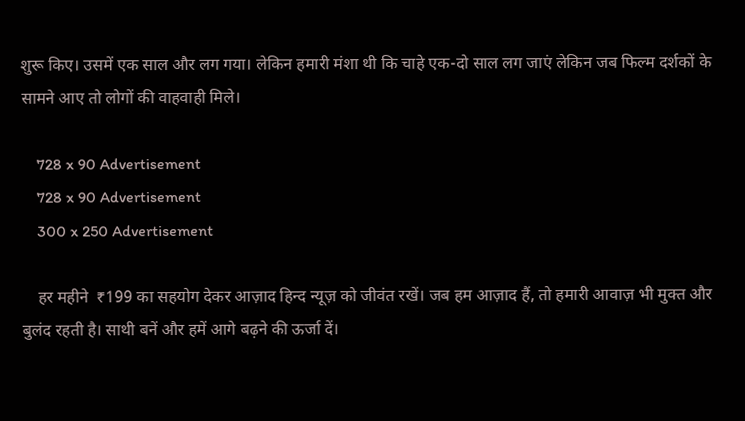शुरू किए। उसमें एक साल और लग गया। लेकिन हमारी मंशा थी कि चाहे एक-दो साल लग जाएं लेकिन जब फिल्म दर्शकों के सामने आए तो लोगों की वाहवाही मिले।

    728 x 90 Advertisement
    728 x 90 Advertisement
    300 x 250 Advertisement

    हर महीने  ₹199 का सहयोग देकर आज़ाद हिन्द न्यूज़ को जीवंत रखें। जब हम आज़ाद हैं, तो हमारी आवाज़ भी मुक्त और बुलंद रहती है। साथी बनें और हमें आगे बढ़ने की ऊर्जा दें।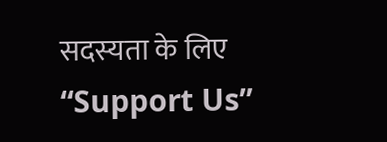सदस्यता के लिए “Support Us”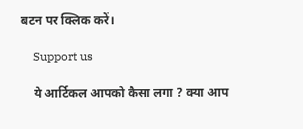बटन पर क्लिक करें।

    Support us

    ये आर्टिकल आपको कैसा लगा ? क्या आप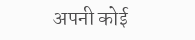अपनी कोई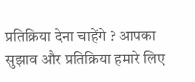प्रतिक्रिया देना चाहेंगे ? आपका सुझाव और प्रतिक्रिया हमारे लिए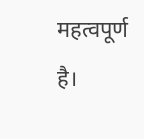महत्वपूर्ण है।